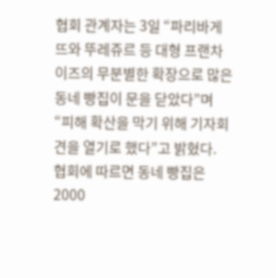협회 관계자는 3일 “파리바게뜨와 뚜레쥬르 등 대형 프랜차이즈의 무분별한 확장으로 많은 동네 빵집이 문을 닫았다”며 “피해 확산을 막기 위해 기자회견을 열기로 했다”고 밝혔다. 협회에 따르면 동네 빵집은 2000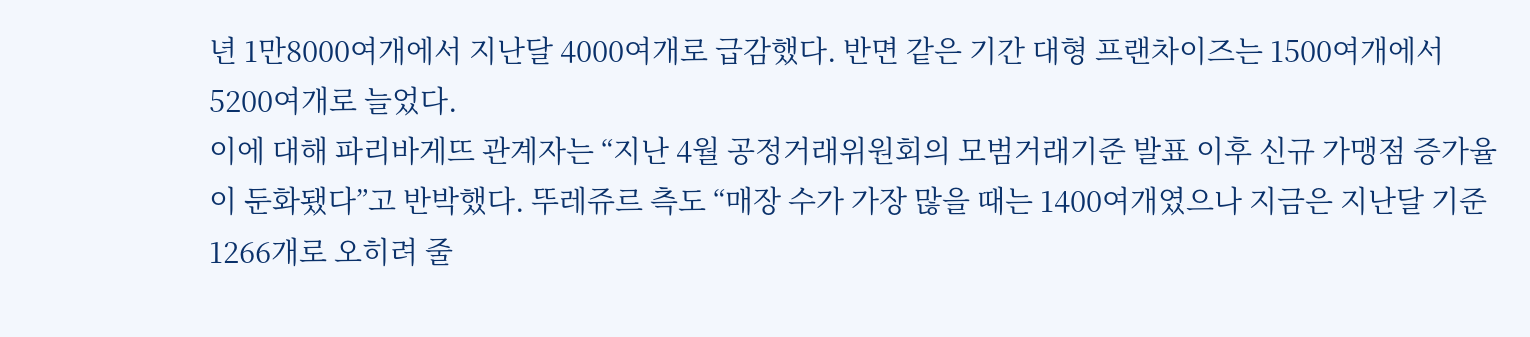년 1만8000여개에서 지난달 4000여개로 급감했다. 반면 같은 기간 대형 프랜차이즈는 1500여개에서 5200여개로 늘었다.
이에 대해 파리바게뜨 관계자는 “지난 4월 공정거래위원회의 모범거래기준 발표 이후 신규 가맹점 증가율이 둔화됐다”고 반박했다. 뚜레쥬르 측도 “매장 수가 가장 많을 때는 1400여개였으나 지금은 지난달 기준 1266개로 오히려 줄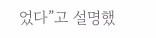었다”고 설명했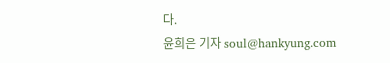다.
윤희은 기자 soul@hankyung.com